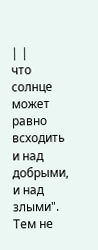| |
что солнце может равно всходить и над добрыми, и над злыми". Тем не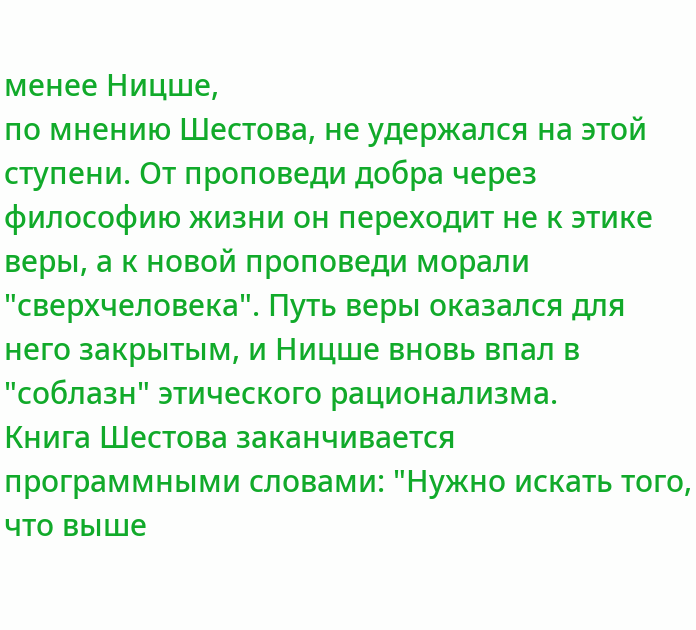менее Ницше,
по мнению Шестова, не удержался на этой ступени. От проповеди добра через
философию жизни он переходит не к этике веры, а к новой проповеди морали
"сверхчеловека". Путь веры оказался для него закрытым, и Ницше вновь впал в
"соблазн" этического рационализма.
Книга Шестова заканчивается программными словами: "Нужно искать того, что выше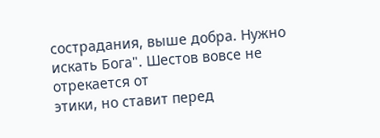сострадания, выше добра. Нужно искать Бога". Шестов вовсе не отрекается от
этики, но ставит перед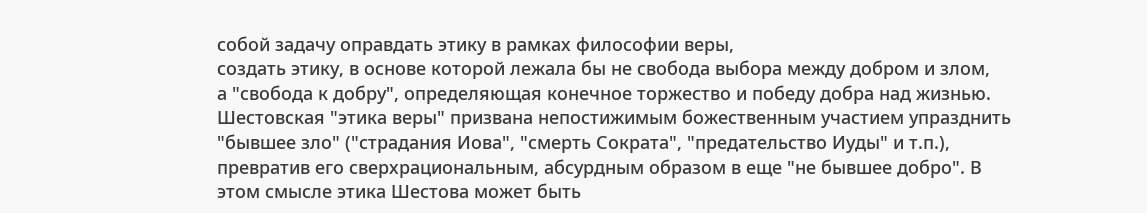собой задачу оправдать этику в рамках философии веры,
создать этику, в основе которой лежала бы не свобода выбора между добром и злом,
а "свобода к добру", определяющая конечное торжество и победу добра над жизнью.
Шестовская "этика веры" призвана непостижимым божественным участием упразднить
"бывшее зло" ("страдания Иова", "смерть Сократа", "предательство Иуды" и т.п.),
превратив его сверхрациональным, абсурдным образом в еще "не бывшее добро". В
этом смысле этика Шестова может быть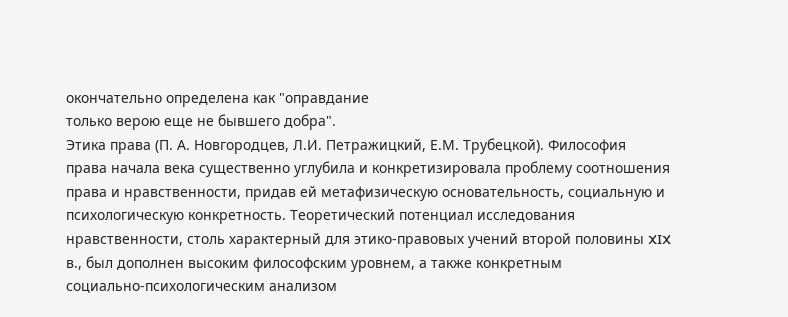окончательно определена как "оправдание
только верою еще не бывшего добра".
Этика права (П. А. Новгородцев, Л.И. Петражицкий, Е.М. Трубецкой). Философия
права начала века существенно углубила и конкретизировала проблему соотношения
права и нравственности, придав ей метафизическую основательность, социальную и
психологическую конкретность. Теоретический потенциал исследования
нравственности, столь характерный для этико-правовых учений второй половины XIX
в., был дополнен высоким философским уровнем, а также конкретным
социально-психологическим анализом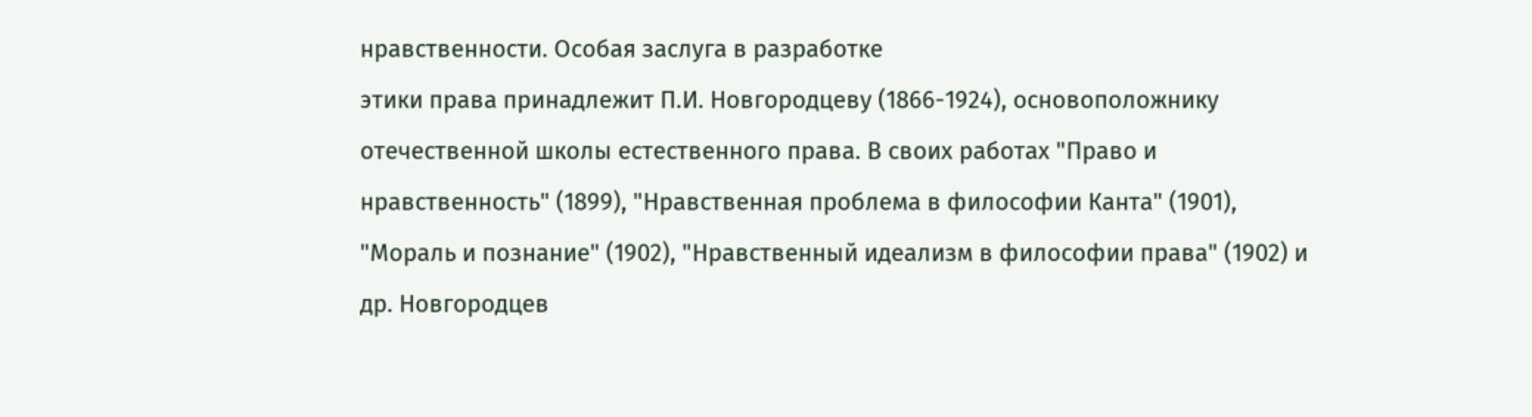нравственности. Особая заслуга в разработке
этики права принадлежит П.И. Новгородцеву (1866-1924), основоположнику
отечественной школы естественного права. В своих работах "Право и
нравственность" (1899), "Нравственная проблема в философии Канта" (1901),
"Мораль и познание" (1902), "Нравственный идеализм в философии права" (1902) и
др. Новгородцев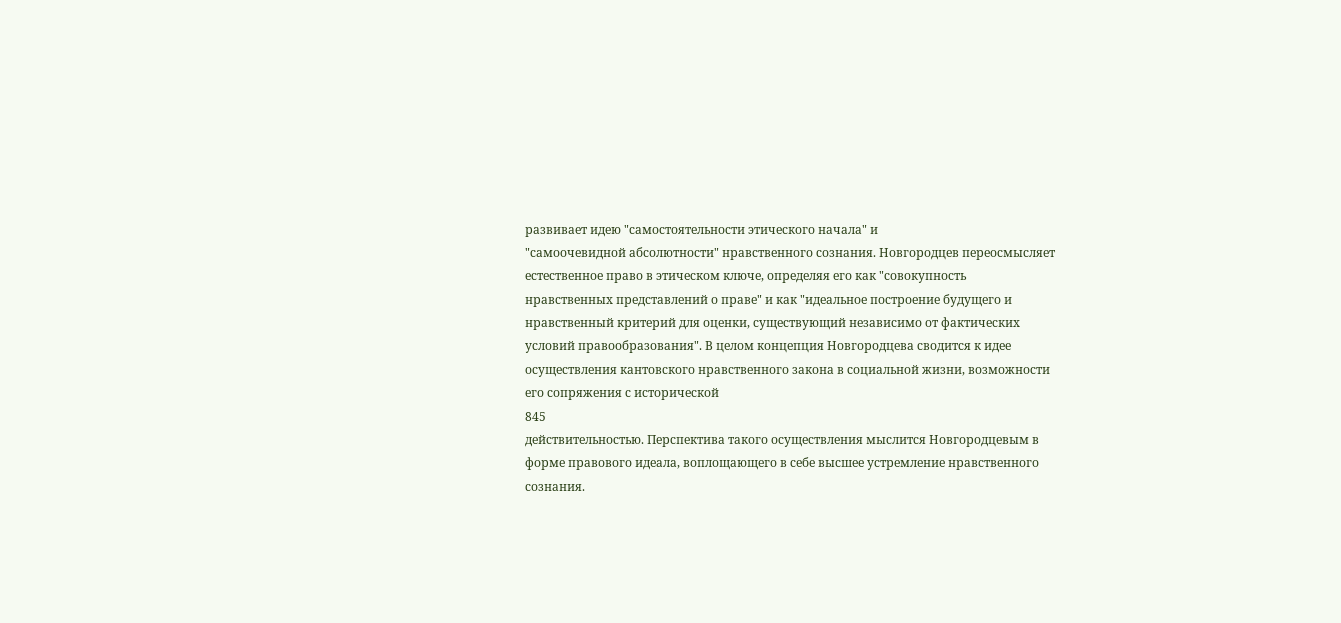развивает идею "самостоятельности этического начала" и
"самоочевидной абсолютности" нравственного сознания. Новгородцев переосмысляет
естественное право в этическом ключе, определяя его как "совокупность
нравственных представлений о праве" и как "идеальное построение будущего и
нравственный критерий для оценки, существующий независимо от фактических
условий правообразования". В целом концепция Новгородцева сводится к идее
осуществления кантовского нравственного закона в социальной жизни, возможности
его сопряжения с исторической
845
действительностью. Перспектива такого осуществления мыслится Новгородцевым в
форме правового идеала, воплощающего в себе высшее устремление нравственного
сознания.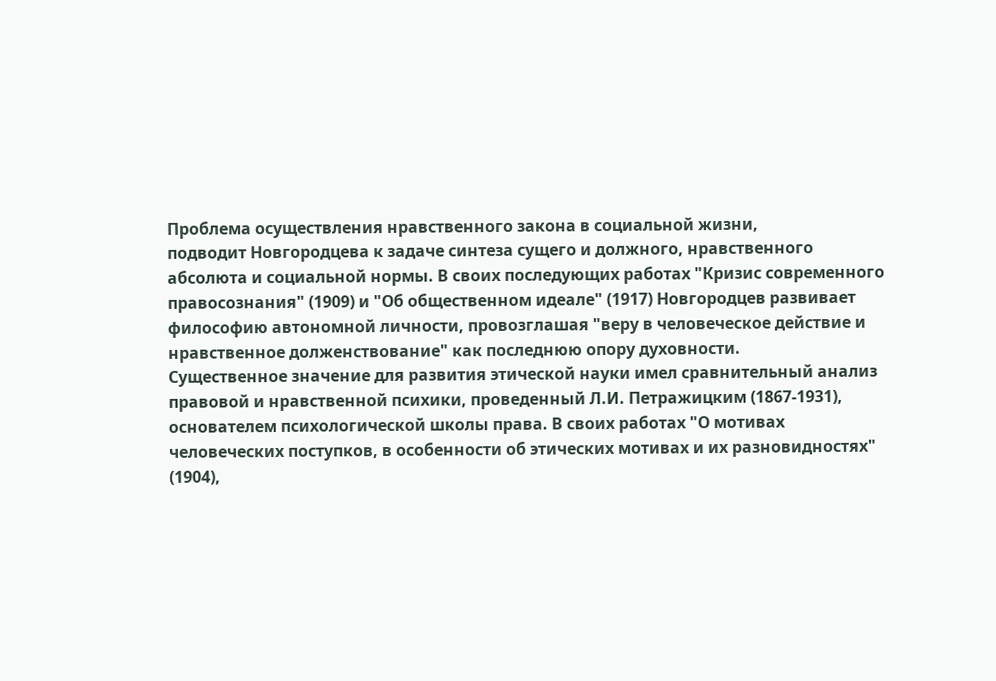Проблема осуществления нравственного закона в социальной жизни,
подводит Новгородцева к задаче синтеза сущего и должного, нравственного
абсолюта и социальной нормы. В своих последующих работах "Кризис современного
правосознания" (1909) и "Об общественном идеале" (1917) Новгородцев развивает
философию автономной личности, провозглашая "веру в человеческое действие и
нравственное долженствование" как последнюю опору духовности.
Существенное значение для развития этической науки имел сравнительный анализ
правовой и нравственной психики, проведенный Л.И. Петражицким (1867-1931),
основателем психологической школы права. В своих работах "О мотивах
человеческих поступков, в особенности об этических мотивах и их разновидностях"
(1904),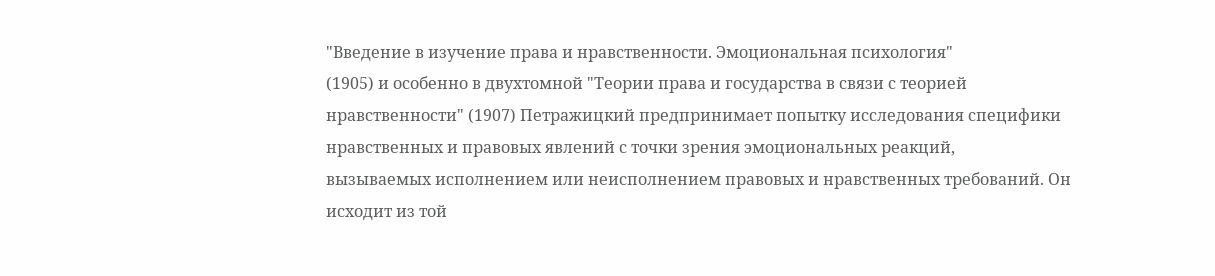"Введение в изучение права и нравственности. Эмоциональная психология"
(1905) и особенно в двухтомной "Теории права и государства в связи с теорией
нравственности" (1907) Петражицкий предпринимает попытку исследования специфики
нравственных и правовых явлений с точки зрения эмоциональных реакций,
вызываемых исполнением или неисполнением правовых и нравственных требований. Он
исходит из той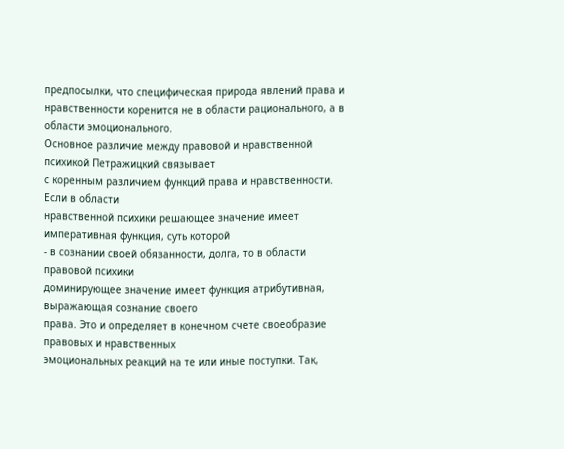предпосылки, что специфическая природа явлений права и
нравственности коренится не в области рационального, а в области эмоционального.
Основное различие между правовой и нравственной психикой Петражицкий связывает
с коренным различием функций права и нравственности. Если в области
нравственной психики решающее значение имеет императивная функция, суть которой
- в сознании своей обязанности, долга, то в области правовой психики
доминирующее значение имеет функция атрибутивная, выражающая сознание своего
права. Это и определяет в конечном счете своеобразие правовых и нравственных
эмоциональных реакций на те или иные поступки. Так,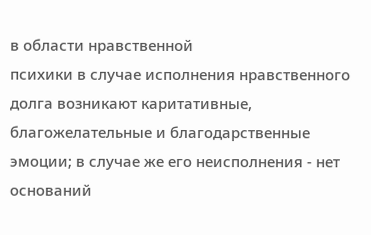в области нравственной
психики в случае исполнения нравственного долга возникают каритативные,
благожелательные и благодарственные эмоции; в случае же его неисполнения - нет
оснований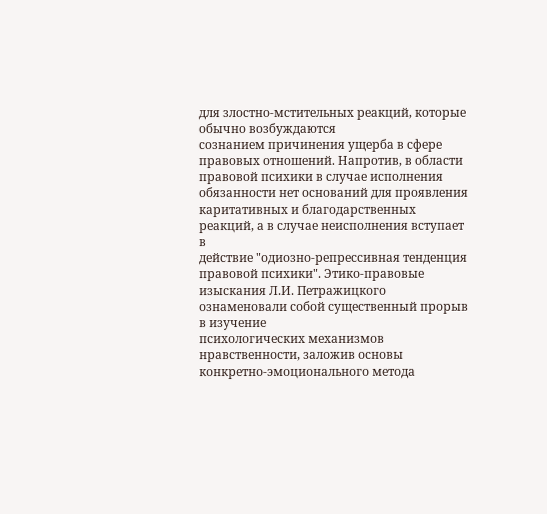для злостно-мстительных реакций, которые обычно возбуждаются
сознанием причинения ущерба в сфере правовых отношений. Напротив, в области
правовой психики в случае исполнения обязанности нет оснований для проявления
каритативных и благодарственных реакций, а в случае неисполнения вступает в
действие "одиозно-репрессивная тенденция правовой психики". Этико-правовые
изыскания Л.И. Петражицкого ознаменовали собой существенный прорыв в изучение
психологических механизмов нравственности, заложив основы
конкретно-эмоционального метода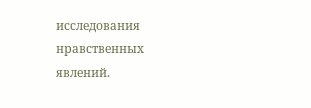исследования нравственных явлений.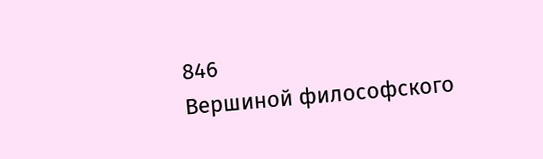846
Вершиной философского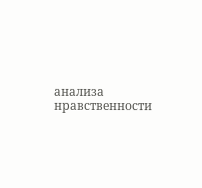анализа нравственности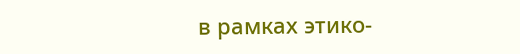в рамках этико-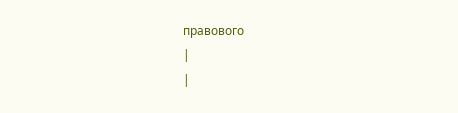правового
|
|